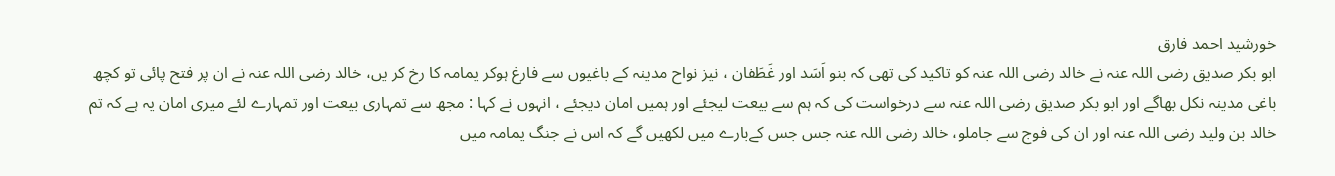خورشید احمد فارق
ابو بکر صدیق رضی اللہ عنہ نے خالد رضی اللہ عنہ کو تاکید کی تھی کہ بنو اَسَد اور غَطَفان ، نیز نواح مدینہ کے باغیوں سے فارغ ہوکر یمامہ کا رخ کر یں، خالد رضی اللہ عنہ نے ان پر فتح پائی تو کچھ باغی مدینہ نکل بھاگے اور ابو بکر صدیق رضی اللہ عنہ سے درخواست کی کہ ہم سے بیعت لیجئے اور ہمیں امان دیجئے ، انہوں نے کہا : مجھ سے تمہاری بیعت اور تمہارے لئے میری امان یہ ہے کہ تم خالد بن ولید رضی اللہ عنہ اور ان کی فوج سے جاملو، خالد رضی اللہ عنہ جس جس کےبارے میں لکھیں گے کہ اس نے جنگ یمامہ میں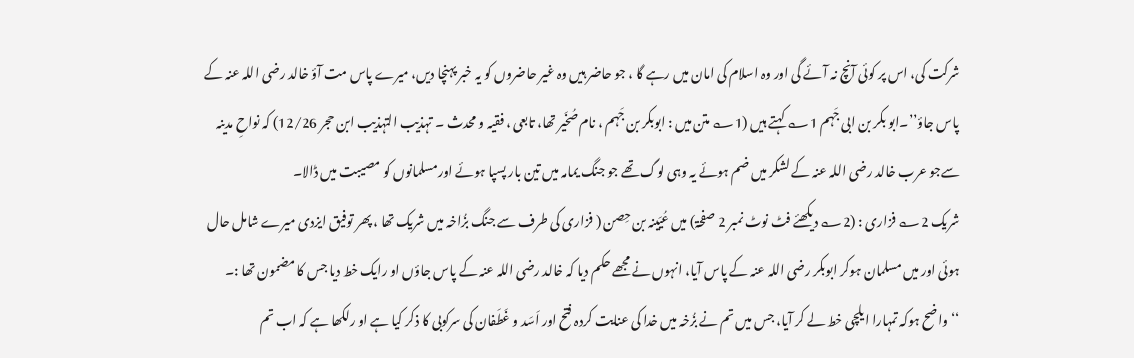شرکت کی، اس پر کوئی آنچ نہ آئے گی اور وہ اسلام کی امان میں رہے گا ، جو حاضر ہیں وہ غیر حاضروں کو یہ خبر پہنچا دیں، میرے پاس مت آؤ خالد رضی اللہ عنہ کے پاس جاؤ’’۔ابو بکر بن ابی جَہم 1؎ کہتے ہیں (1؎ متن میں : ابوبکر بن جَہم ، نام صُخَیر تھا، تابعی ، فقیہ و محدث ۔ تہذیب التہذیب ابن حجر 12/26) کہ نواحِ مدینہ سےجو عرب خالد رضی اللہ عنہ کے لشکر میں ضم ہوئے یہ وہی لوگ تھے جو جنگ یمامہ میں تین بار پسپا ہوئے اورمسلمانوں کو مصیبت میں ڈالا۔
شریک 2؎ فزاری : (2؎ دیکھئے فٹ نوٹ نمبر 2 صفحۃ) میں عُیَینہ بن حِصن ( فزاری کی طرف سے جنگ بزُاخہ میں شریک تھا ، پھر توفیق ایزدی میرے شامل حال ہوئی اور میں مسلمان ہوکر ابوبکر رضی اللہ عنہ کے پاس آیا، انہوں نے مجھے حکم دیا کہ خالد رضی اللہ عنہ کے پاس جاؤں او رایک خط دیا جس کا مضمون تھا :۔
‘‘ واضح ہوکہ تمہارا ایلچی خط لے کر آیا، جس میں تم نے بزُخہ میں خدا کی عنایت کردہ فتح اور اَسَد و غَطَفان کی سرکوبی کا ذکر کیا ہے او رلکھا ہے کہ اب تم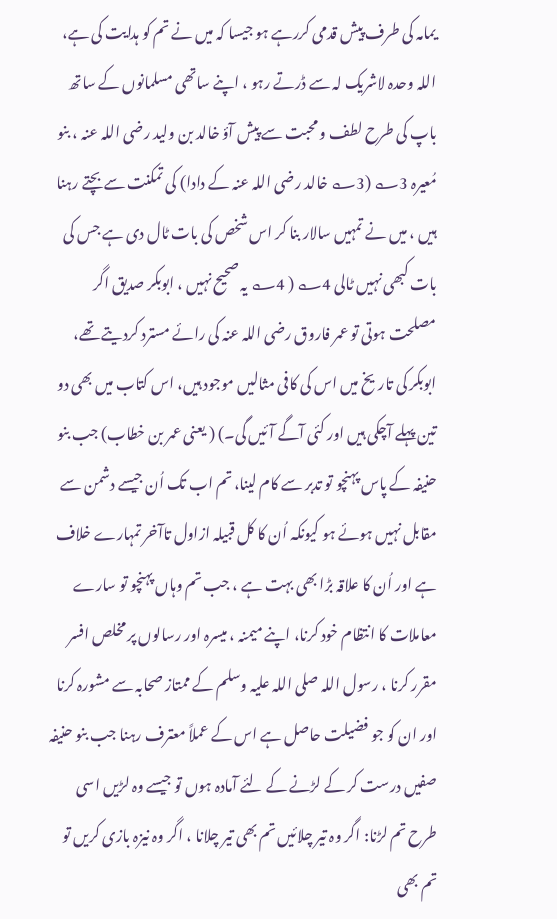یمامہ کی طرف پیش قدمی کررہے ہو جیسا کہ میں نے تم کو ہدایت کی ہے، اللہ وحدہ لاشریک لہ سے ڈرتے رہو ، اپنے ساتھی مسلمانوں کے ساتھ باپ کی طرح لطف و محبت سے پیش آؤ خالد بن ولید رضی اللہ عنہ ، بنو مُعیرہ 3؎ (3؎ خالد رضی اللہ عنہ کے دادا) کی تمکنت سے بچتے رہنا ہیں ، میں نے تمہیں سالار بنا کر اس شخص کی بات ٹال دی ہے جس کی بات کبھی نہیں ٹالی 4؎ ( 4؎ یہ صحیح نہیں ، ابوبکر صدیق اگر مصلحت ہوتی تو عمر فاروق رضی اللہ عنہ کی رائے مسترد کردیتے تھے، ابوبکر کی تاریخ میں اس کی کافی مثالیں موجود ہیں، اس کتاب میں بھی دو تین پہلے آچکی ہیں اور کئی آگے آئیں گی۔) ( یعنی عمر بن خطاب) جب بنو حنیفہ کے پاس پہنچو تو تدبر سے کام لینا، تم اب تک اُن جیسے دشمن سے مقابل نہیں ہوئے ہو کیونکہ اُن کا کل قبیلہ ازاول تاآخر تمہارے خلاف ہے اور اُن کا علاقہ بڑا بھی بہت ہے ، جب تم وہاں پہنچو تو سارے معاملات کا انتظام خود کرنا، اپنے میمنہ ، میسرہ اور رسالوں پر مخلص افسر مقرر کرنا ، رسول اللہ صلی اللہ علیہ وسلم کے ممتاز صحابہ سے مشورہ کرنا اور ان کو جو فضیلت حاصل ہے اس کے عملاً معترف رہنا جب بنو حنیفہ صفیں درست کر کے لڑنے کے لئے آمادہ ہوں تو جیسے وہ لڑیں اسی طرح تم لڑنا: اگر وہ تیر چلائیں تم بھی تیر چلانا ، اگر وہ نیزہ بازی کریں تو تم بھی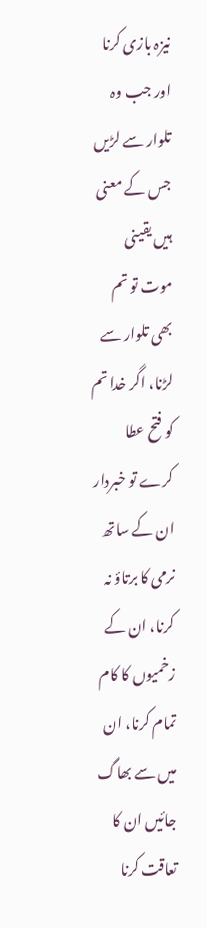نیزہ بازی کرنا اور جب وہ تلوار سے لڑیں جس کے معنی ہیں یقینی موت تو تم بھی تلوار سے لڑنا، اگر خدا تم کو فتح عطا کرے تو خبردار ان کے ساتھ نرمی کا برتاؤ نہ کرنا، ان کے زخمیوں کا کام تمام کرنا، ان میں سے بھاگ جائیں ان کا تعاقت کرنا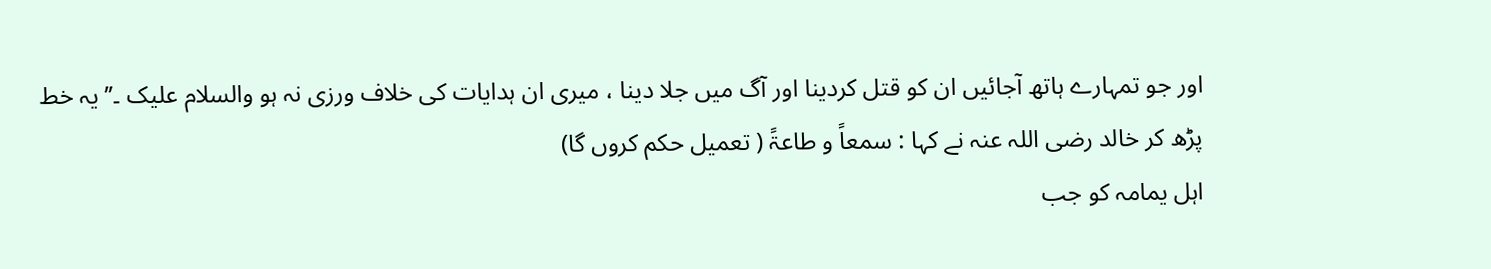اور جو تمہارے ہاتھ آجائیں ان کو قتل کردینا اور آگ میں جلا دینا ، میری ان ہدایات کی خلاف ورزی نہ ہو والسلام علیک ۔’’ یہ خط پڑھ کر خالد رضی اللہ عنہ نے کہا : سمعاً و طاعۃً ( تعمیل حکم کروں گا)
اہل یمامہ کو جب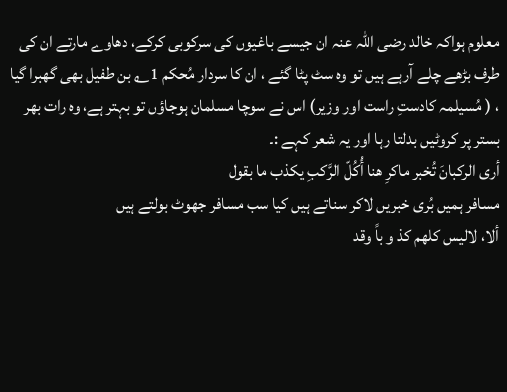معلوم ہواکہ خالد رضی اللہ عنہ ان جیسے باغیوں کی سرکوبی کرکے، دھاوے مارتے ان کی طرف بڑھے چلے آرہے ہیں تو وہ سٹ پٹا گئے ، ان کا سردار مُحکم 1؎ بن طفیل بھی گھبرا گیا ، ( مُسیلمہ کادستِ راست اور وزیر) اس نے سوچا مسلمان ہوجاؤں تو بہتر ہے، وہ رات بھر بستر پر کروٹیں بدلتا رہا اور یہ شعر کہے :۔
أری الرکبانَ تُخبر ماکرِ ھنا أُکُلّ الرَّکبِ یکذب ما بقول
مسافر ہمیں بُری خبریں لاکر سناتے ہیں کیا سب مسافر جھوٹ بولتے ہیں
ألا، لالیس کلھم کذ و باً وقد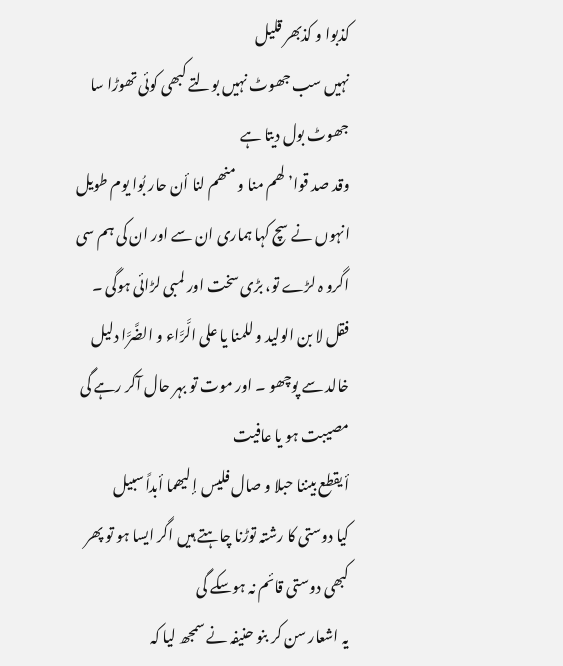کذبوا و کذبھر قلیل
نہیں سب جھوٹ نہیں بولتے کبھی کوئی تھوڑا سا جھوٹ بول دیتا ہے
وقد صد قوا’ لھم منا و منھم لنا أن حار بُوا یوم طویل
انہوں نے سچ کہا ہماری ان سے اور ان کی ہم سی اگرو ہ لڑے تو، بڑی سخت اور لمبی لڑائی ہوگی ۔
فقل لا بن الولید و للمنا یا علی الَّرَّاء و الضَّرَّا دلیل
خالد سے پوچھو ۔ اور موت تو بہر حال آکر رہے گی مصیبت ہو یا عافیت
أ یقطع بیننا حبلا و صال فلیس إ لیھما أبداً سبیل
کیا دوستی کا رشتہ توڑنا چاہتے ہیں اگر ایسا ہو تو پھر کبھی دوستی قائم نہ ہوسکے گی
یہ اشعار سن کر بنو حنیفہ نے سمجھ لیا کہ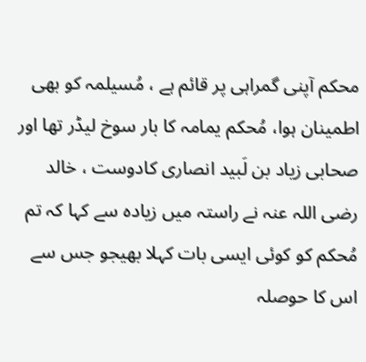محکم آپنی گمراہی پر قائم ہے ، مُسیلمہ کو بھی اطمینان ہوا، مُحکم یمامہ کا بار سوخ لیڈر تھا اور صحابی زیاد بن لَبید انصاری کادوست ، خالد رضی اللہ عنہ نے راستہ میں زیادہ سے کہا کہ تم مُحکم کو کوئی ایسی بات کہلا بھیجو جس سے اس کا حوصلہ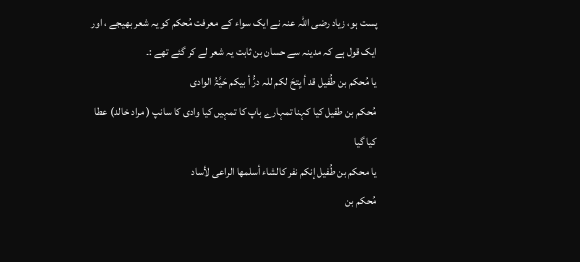پست ہو، زیاد رضی اللہ عنہ نے ایک سواء کے معرفت مُحکم کو یہ شعر بھیجے ، اور ایک قول ہے کہ مدینہ سے حسان بن ثابت یہ شعر لے کر گئے تھے :۔
یا مُحکم بن طُفیل قد أ یِتحَ لکم للہ درُّ أ بیکم حَیَّۃُ الوادی
مُحکم بن طفیل کیا کہنا تمہارے باپ کا تمہیں کیا وادی کا سانپ ( مراد خالد) عطا کیا گیا
یا محکم بن طُفیل إنکم نفر کالشاء أسلمھا الراعی لأساد
مُحکم بن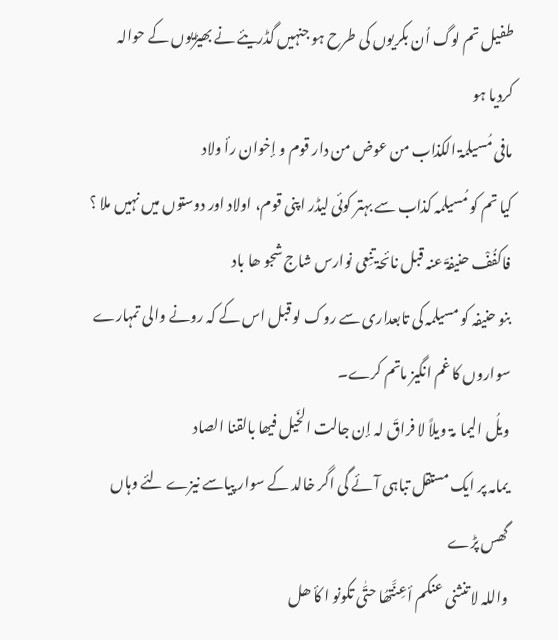طفیل تم لوگ اُن بکریوں کی طرح ہو جنہیں گڈریئے نے بھیڑیوں کے حوالہ کردیا ہو
مافی مُسیلمۃ الکذاب من عوض من دار قوم و إخوان رأ ولاد
کیا تم کو مُسیلمہ کذاب سے بہتر کوئی لیڈر اپنی قوم، اولاد اور دوستوں میں نہیں ملا ؟
فاکفُفْ حنیفۃَ عنہ قبل نائحۃ تنِعی نوارس شاج شجو ھا باد
بنو حنیفہ کو مسیلمہ کی تابعداری سے روک لو قبل اس کے کہ رونے والی تمہارے سواروں کا غم انگیز ماتم کرے۔
ویلُ الیما مۃ ویلاً لا فراقَ لہ إن جالت الخَیل فیھا بالقنا الصاد
یمامہ پر ایک مستقل تباہی آئے گی اگر خالد کے سوار پیاسے نیزے لئے وہاں گھس پڑے
واللہ لا تنثنی عنکم أعِنَّتھُا حتّٰی تکونو ا کأ ھل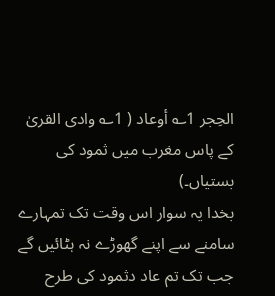الحِجر 1؎ أوعاد ( 1؎ وادی القریٰ کے پاس مغرب میں ثمود کی بستیاں۔)
بخدا یہ سوار اس وقت تک تمہارے سامنے سے اپنے گھوڑے نہ ہٹائیں گے جب تک تم عاد دثمود کی طرح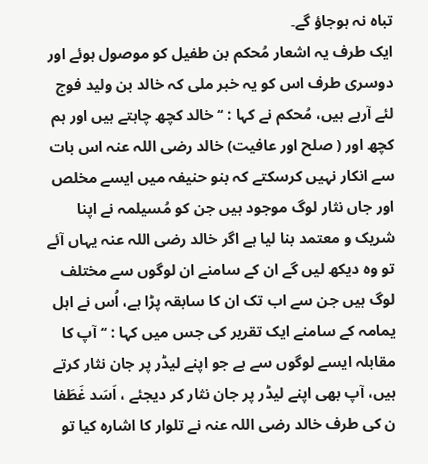تباہ نہ ہوجاؤ گے۔
ایک طرف یہ اشعار مُحکم بن طفیل کو موصول ہوئے اور دوسری طرف اس کو یہ خبر ملی کہ خالد بن ولید فوج لئے آرہے ہیں، مُحکم نے کہا : ‘‘ خالد کچھ چاہتے ہیں اور ہم کچھ اور ( صلح اور عافیت) خالد رضی اللہ عنہ اس بات سے انکار نہیں کرسکتے کہ بنو حنیفہ میں ایسے مخلص اور جاں نثار لوگ موجود ہیں جن کو مُسیلمہ نے اپنا شریک و معتمد بنا لیا ہے اگر خالد رضی اللہ عنہ یہاں آئے تو وہ دیکھ لیں گے ان کے سامنے ان لوگوں سے مختلف لوگ ہیں جن سے اب تک ان کا سابقہ پڑا ہے، اُس نے اہل یمامہ کے سامنے ایک تقریر کی جس میں کہا : ‘‘ آپ کا مقابلہ ایسے لوگوں سے ہے جو اپنے لیڈر پر جان نثار کرتے ہیں، آپ بھی اپنے لیڈر پر جان نثار کر دیجئے ، اَسَد غَطَفا ن کی طرف خالد رضی اللہ عنہ نے تلوار کا اشارہ کیا تو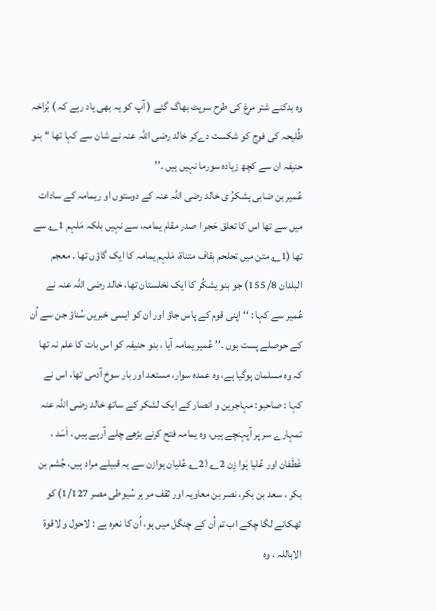وہ بدکنے شتر مرغ کی طرح سرپٹ بھاگ گئے ( آپ کو یہ بھی یاد رہے کہ ) بُزاخہ طُلیحہ کی فوج کو شکست دےکر خالد رضی اللہ عنہ نے شان سے کہا تھا ‘‘ بنو حنیفہ ان سے کچھ زیادہ سورما نہیں ہیں ۔’’
عُمیر بن ضابی یشکرُ ی خالد رضی اللہ عنہ کے دوستوں او ریمامہ کے سادات میں سے تھا اس کا تعلق حَجر ا صدر مقام یمامہ، سے نہیں بلکہ مَلہم 1؎ سے تھا (1؎ متن میں تحلحم بقاف متناۃ، مَلہم یمامہ کا ایک گاؤں تھا ۔ معجم البلدان 8/ 155) جو بنو یشکُر کا ایک نخلستان تھا، خالد رضی اللہ عنہ نے عُمیر سے کہا : ‘‘ اپنی قوم کے پاس جاؤ اور ان کو ایسی خبریں سُناؤ جن سے اُن کے حوصلے پست ہوں ۔’’ عُمیر یمامہ آیا ، بنو حنیفہ کو اس بات کا علم نہ تھا کہ وہ مسلمان ہوگیا ہے، وہ عمدہ سوار، مستعد اور بار سوخ آدمی تھا، اس نے کہا : صاحبو: مہاجرین و انصار کے ایک لشکر کے ساتھ خالد رضی اللہ عنہ تمہارے سر پر آپہنچے ہیں، وہ یمامہ فتح کرنے بڑھے چلے آرہے ہیں ، اَسَد ، غَطَفان اور عُلیا ہَوا زِن 2؎ (2؎ عُلیان ہوازن سے یہ قبیلے مراد ہیں، جُشم بن بکر ، سعد بن بکر، نصر بن معاویہ اور ثقف مر ہر سُیوطی مصر 1/127) کو ٹھکانے لگا چکے اب تم اُن کے چنگل میں ہو، اُن کا نعرہ ہے : لاحول و لاقوۃ الاباللہ ، وہ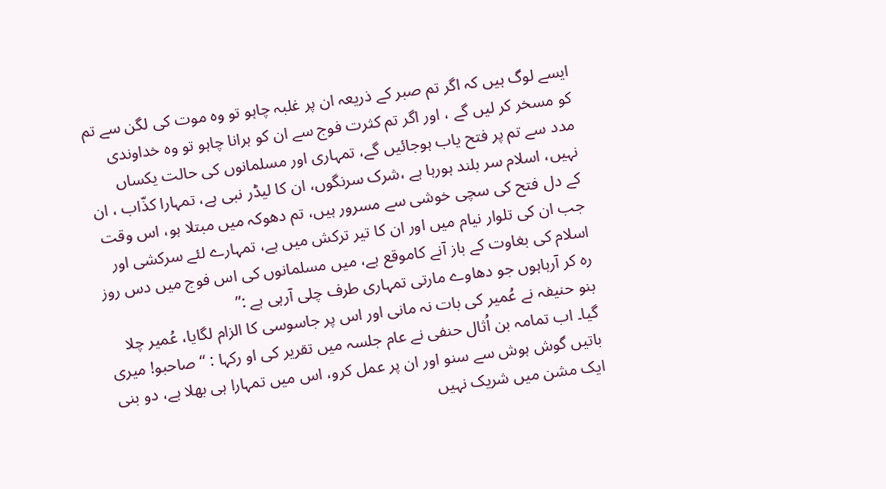ایسے لوگ ہیں کہ اگر تم صبر کے ذریعہ ان پر غلبہ چاہو تو وہ موت کی لگن سے تم کو مسخر کر لیں گے ، اور اگر تم کثرت فوج سے ان کو ہرانا چاہو تو وہ خداوندی مدد سے تم پر فتح یاب ہوجائیں گے، تمہاری اور مسلمانوں کی حالت یکساں نہیں، اسلام سر بلند ہورہا ہے ،شرک سرنگوں، ان کا لیڈر نبی ہے، تمہارا کذّاب ، ان کے دل فتح کی سچی خوشی سے مسرور ہیں، تم دھوکہ میں مبتلا ہو، اس وقت جب ان کی تلوار نیام میں اور ان کا تیر ترکش میں ہے، تمہارے لئے سرکشی اور اسلام کی بغاوت کے باز آنے کاموقع ہے، میں مسلمانوں کی اس فوج میں دس روز رہ کر آرہاہوں جو دھاوے مارتی تمہاری طرف چلی آرہی ہے :’’
بنو حنیفہ نے عُمیر کی بات نہ مانی اور اس پر جاسوسی کا الزام لگایا، عُمیر چلا گیا۔ اب تمامہ بن اُثال حنفی نے عام جلسہ میں تقریر کی او رکہا : ‘‘ صاحبو! میری باتیں گوش ہوش سے سنو اور ان پر عمل کرو، اس میں تمہارا ہی بھلا ہے، دو بنی ایک مشن میں شریک نہیں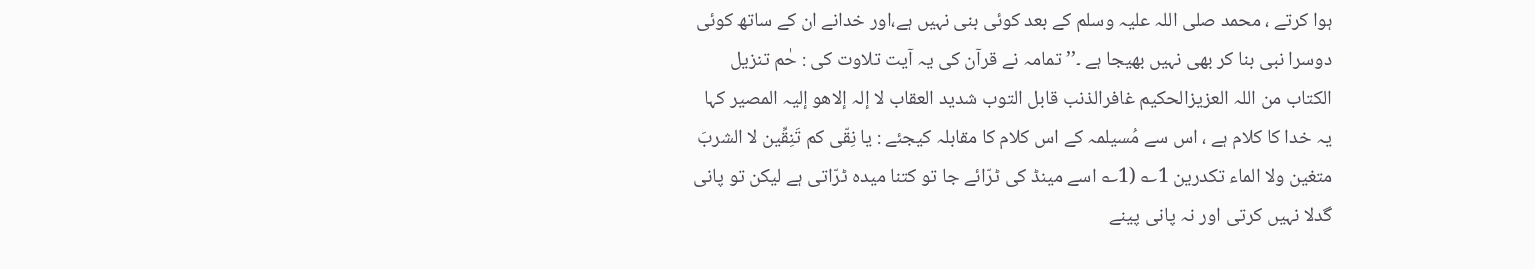ہوا کرتے ، محمد صلی اللہ علیہ وسلم کے بعد کوئی بنی نہیں ہے،اور خدانے ان کے ساتھ کوئی دوسرا نبی بنا کر بھی نہیں بھیجا ہے ۔’’ تمامہ نے قرآن کی یہ آیت تلاوت کی : حٰم تنزیل الکتاب من اللہ العزیزالحکیم غافرالذنب قابل التوب شدید العقاب لا إلہ إلاھو إلیہ المصیر کہا یہ خدا کا کلام ہے ، اس سے مُسیلمہ کے اس کلام کا مقابلہ کیجئے : یا نِقّی کم تَنِقِّین لا الشربَ متغین ولا الماء تکدرین 1؎ (1؎ اسے مینڈ کی ٹرّائے جا تو کتنا میدہ ٹرّاتی ہے لیکن تو پانی گدلا نہیں کرتی اور نہ پانی پینے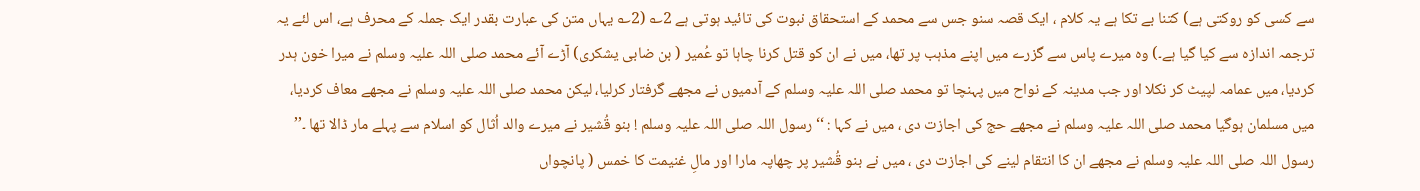سے کسی کو روکتی ہے) کتنا بے تکا ہے یہ کلام ، ایک قصہ سنو جس سے محمد کے استحقاق نبوت کی تائید ہوتی ہے 2؎ (2؎ یہاں متن کی عبارت بقدر ایک جملہ کے محرف ہے، اس لئے یہ ترجمہ اندازہ سے کیا گیا ہے۔) وہ میرے پاس سے گزرے میں اپنے مذہب پر تھا، میں نے ان کو قتل کرنا چاہا تو عُمیر ( بن ضابی یشکری) آڑے آئے محمد صلی اللہ علیہ وسلم نے میرا خون ہدر کردیا، میں عمامہ لپیٹ کر نکلا اور جب مدینہ کے نواح میں پہنچا تو محمد صلی اللہ علیہ وسلم کے آدمیوں نے مجھے گرفتار کرلیا، لیکن محمد صلی اللہ علیہ وسلم نے مجھے معاف کردیا، میں مسلمان ہوگیا محمد صلی اللہ علیہ وسلم نے مجھے حج کی اجازت دی ، میں نے کہا : ‘‘ رسول اللہ صلی اللہ علیہ وسلم ! بنو قُشیر نے میرے والد اُثال کو اسلام سے پہلے مار ڈالا تھا ۔’’ رسول اللہ صلی اللہ علیہ وسلم نے مجھے ان کا انتقام لینے کی اجازت دی ، میں نے بنو قُشیر پر چھاپہ مارا اور مالِ غنیمت کا خمس ( پانچواں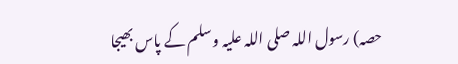حصہ) رسول اللہ صلی اللہ علیہ وسلم کے پاس بھیجا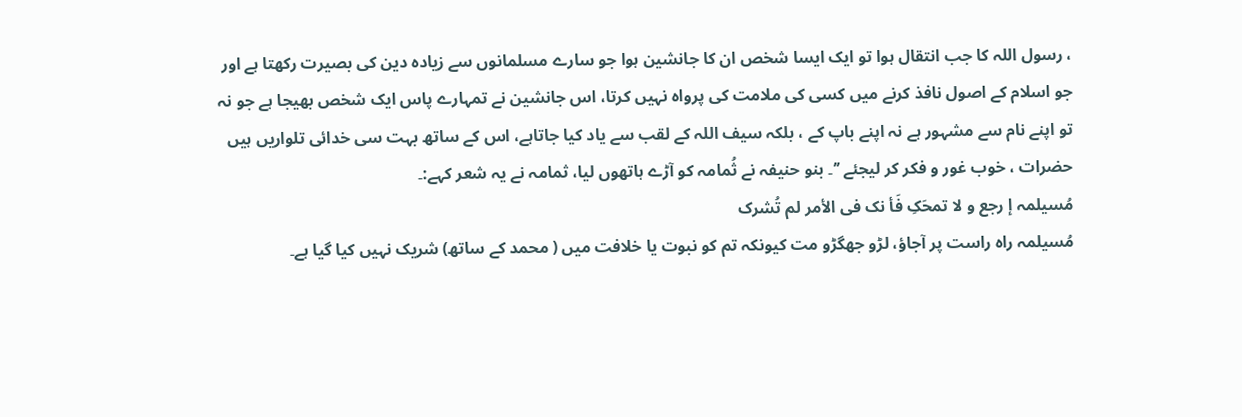، رسول اللہ کا جب انتقال ہوا تو ایک ایسا شخص ان کا جانشین ہوا جو سارے مسلمانوں سے زیادہ دین کی بصیرت رکھتا ہے اور جو اسلام کے اصول نافذ کرنے میں کسی کی ملامت کی پرواہ نہیں کرتا، اس جانشین نے تمہارے پاس ایک شخص بھیجا ہے جو نہ تو اپنے نام سے مشہور ہے نہ اپنے باپ کے ، بلکہ سیف اللہ کے لقب سے یاد کیا جاتاہے، اس کے ساتھ بہت سی خدائی تلواریں ہیں حضرات ، خوب غور و فکر کر لیجئے ’’۔ بنو حنیفہ نے ثُمامہ کو آڑے ہاتھوں لیا، ثمامہ نے یہ شعر کہے:۔
مُسیلمہ إ رجع و لا تمحَکِ فَأ نک فی الأمر لم تُشرک
مُسیلمہ راہ راست پر آجاؤ، لڑو جھگڑو مت کیونکہ تم کو نبوت یا خلافت میں ( محمد کے ساتھ) شریک نہیں کیا گیا ہے۔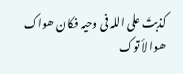کذبتَ علی اللہ فی وحیہ فکان ھواک ھوا لأ توک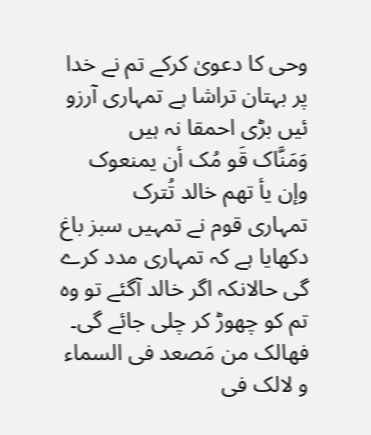وحی کا دعویٰ کرکے تم نے خدا پر بہتان تراشا ہے تمہاری آرزو ئیں بڑی احمقا نہ ہیں
وَمَنَّاک قَو مُک أن یمنعوک وإن یأ تھم خالد تُترک
تمہاری قوم نے تمہیں سبز باغ دکھایا ہے کہ تمہاری مدد کرے گی حالانکہ اگر خالد آگئے تو وہ تم کو چھوڑ کر چلی جائے گی۔
فھالک من مَصعد فی السماء و لالک فی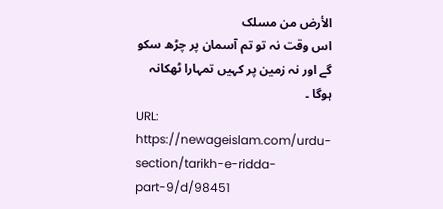الأرض من مسلک
اس وقت نہ تو تم آسمان پر چڑھ سکو گے اور نہ زمین پر کہیں تمہارا ٹھکانہ ہوگا ۔
URL:
https://newageislam.com/urdu-section/tarikh-e-ridda-part-9/d/98451